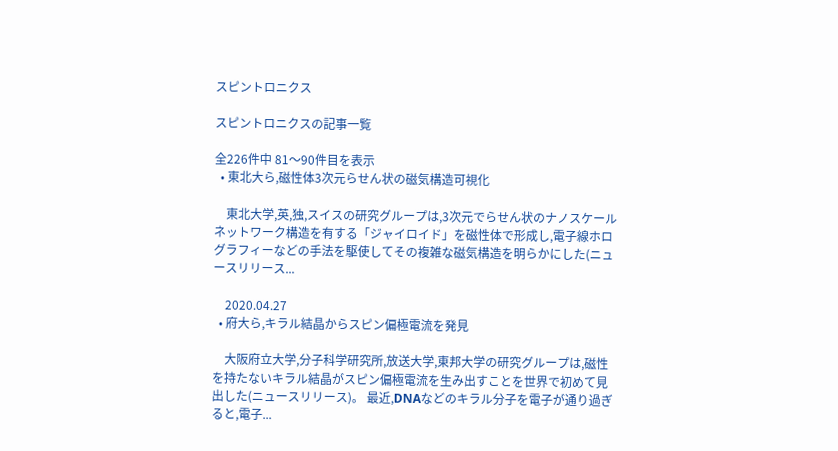スピントロニクス

スピントロニクスの記事一覧

全226件中 81〜90件目を表示
  • 東北大ら,磁性体3次元らせん状の磁気構造可視化

    東北大学,英,独,スイスの研究グループは,3次元でらせん状のナノスケールネットワーク構造を有する「ジャイロイド」を磁性体で形成し,電子線ホログラフィーなどの手法を駆使してその複雑な磁気構造を明らかにした(ニュースリリース...

    2020.04.27
  • 府大ら,キラル結晶からスピン偏極電流を発見

    大阪府立大学,分子科学研究所,放送大学,東邦大学の研究グループは,磁性を持たないキラル結晶がスピン偏極電流を生み出すことを世界で初めて見出した(ニュースリリース)。 最近,DNAなどのキラル分子を電子が通り過ぎると,電子...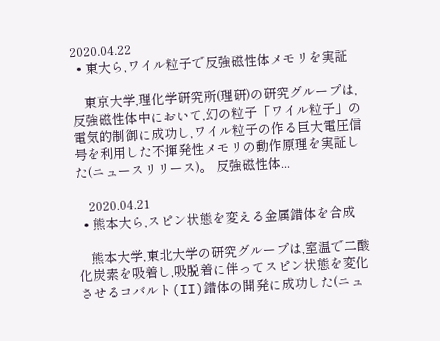2020.04.22
  • 東大ら,ワイル粒子で反強磁性体メモリを実証

    東京大学,理化学研究所(理研)の研究グループは,反強磁性体中において,幻の粒子「ワイル粒子」の電気的制御に成功し,ワイル粒子の作る巨大電圧信号を利用した不揮発性メモリの動作原理を実証した(ニュースリリース)。 反強磁性体...

    2020.04.21
  • 熊本大ら,スピン状態を変える金属錯体を合成

    熊本大学,東北大学の研究グループは,室温で二酸化炭素を吸着し,吸脱着に伴ってスピン状態を変化させるコバルト(II)錯体の開発に成功した(ニュ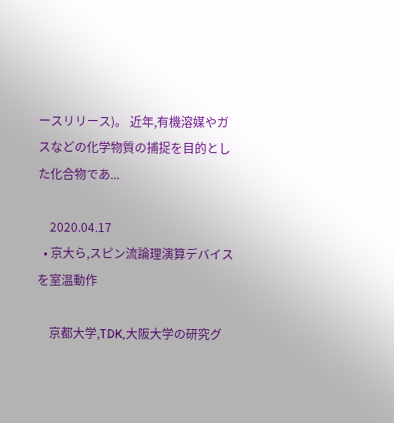ースリリース)。 近年,有機溶媒やガスなどの化学物質の捕捉を目的とした化合物であ...

    2020.04.17
  • 京大ら,スピン流論理演算デバイスを室温動作

    京都大学,TDK,大阪大学の研究グ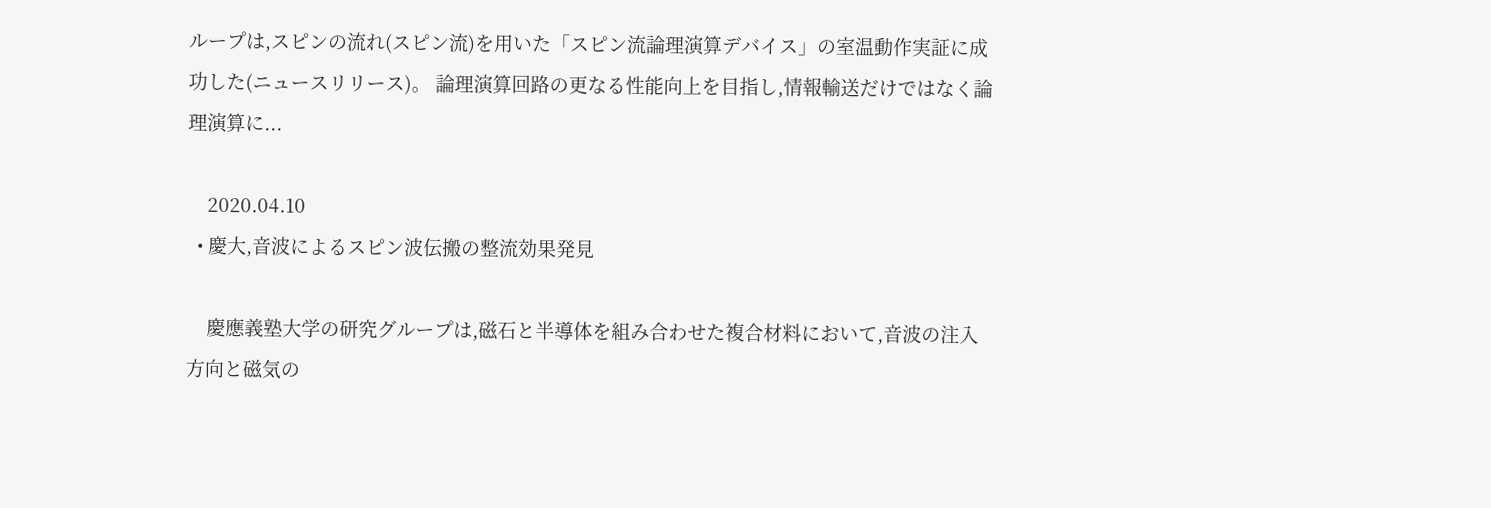ループは,スピンの流れ(スピン流)を用いた「スピン流論理演算デバイス」の室温動作実証に成功した(ニュースリリース)。 論理演算回路の更なる性能向上を目指し,情報輸送だけではなく論理演算に...

    2020.04.10
  • 慶大,音波によるスピン波伝搬の整流効果発見

    慶應義塾大学の研究グループは,磁石と半導体を組み合わせた複合材料において,音波の注入方向と磁気の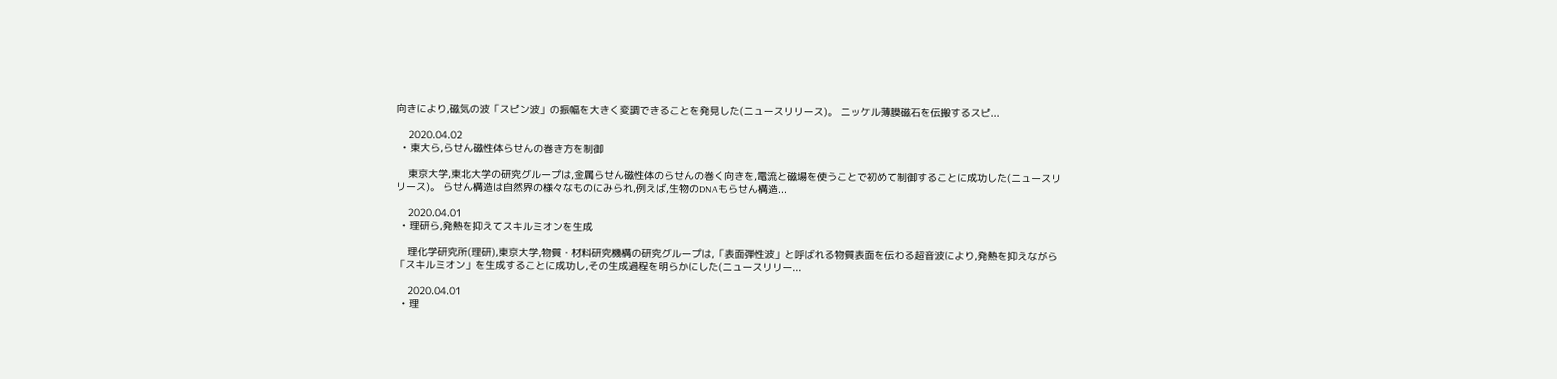向きにより,磁気の波「スピン波」の振幅を大きく変調できることを発見した(ニュースリリース)。 ニッケル薄膜磁石を伝搬するスピ...

    2020.04.02
  • 東大ら,らせん磁性体らせんの巻き方を制御

    東京大学,東北大学の研究グループは,金属らせん磁性体のらせんの巻く向きを,電流と磁場を使うことで初めて制御することに成功した(ニュースリリース)。 らせん構造は自然界の様々なものにみられ,例えば,生物のDNAもらせん構造...

    2020.04.01
  • 理研ら,発熱を抑えてスキルミオンを生成

    理化学研究所(理研),東京大学,物質・材料研究機構の研究グループは,「表面弾性波」と呼ばれる物質表面を伝わる超音波により,発熱を抑えながら「スキルミオン」を生成することに成功し,その生成過程を明らかにした(ニュースリリー...

    2020.04.01
  • 理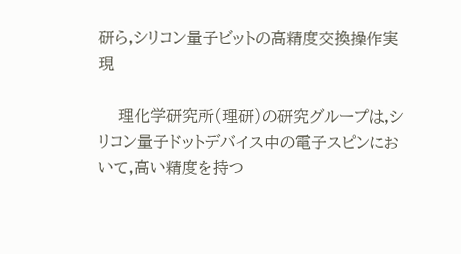研ら,シリコン量子ビットの高精度交換操作実現

    理化学研究所(理研)の研究グループは,シリコン量子ドットデバイス中の電子スピンにおいて,高い精度を持つ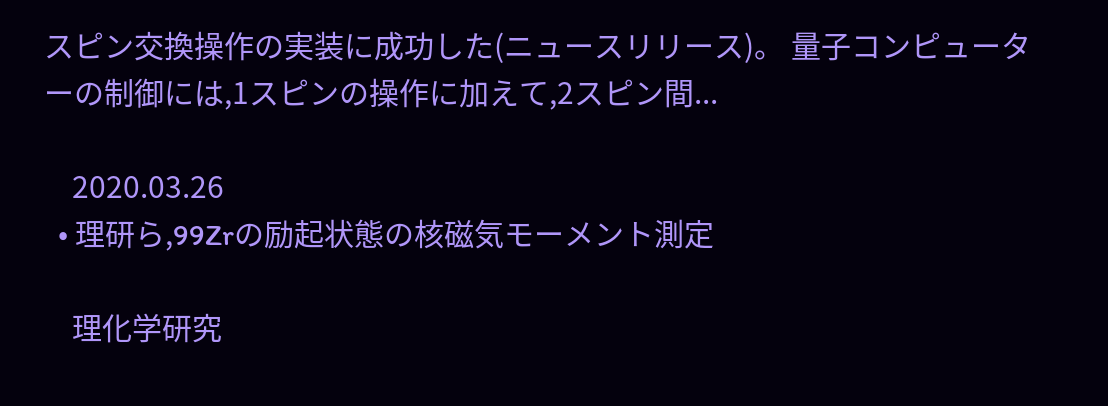スピン交換操作の実装に成功した(ニュースリリース)。 量子コンピューターの制御には,1スピンの操作に加えて,2スピン間...

    2020.03.26
  • 理研ら,99Zrの励起状態の核磁気モーメント測定

    理化学研究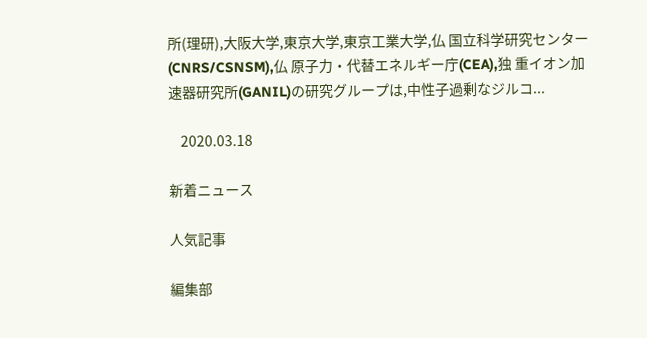所(理研),大阪大学,東京大学,東京工業大学,仏 国立科学研究センター(CNRS/CSNSM),仏 原子力・代替エネルギー庁(CEA),独 重イオン加速器研究所(GANIL)の研究グループは,中性子過剰なジルコ...

    2020.03.18

新着ニュース

人気記事

編集部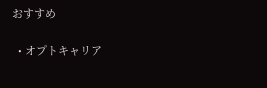おすすめ

  • オプトキャリア